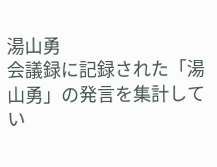湯山勇
会議録に記録された「湯山勇」の発言を集計してい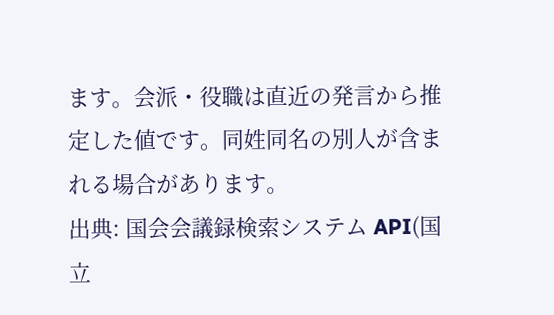ます。会派・役職は直近の発言から推定した値です。同姓同名の別人が含まれる場合があります。
出典: 国会会議録検索システム API(国立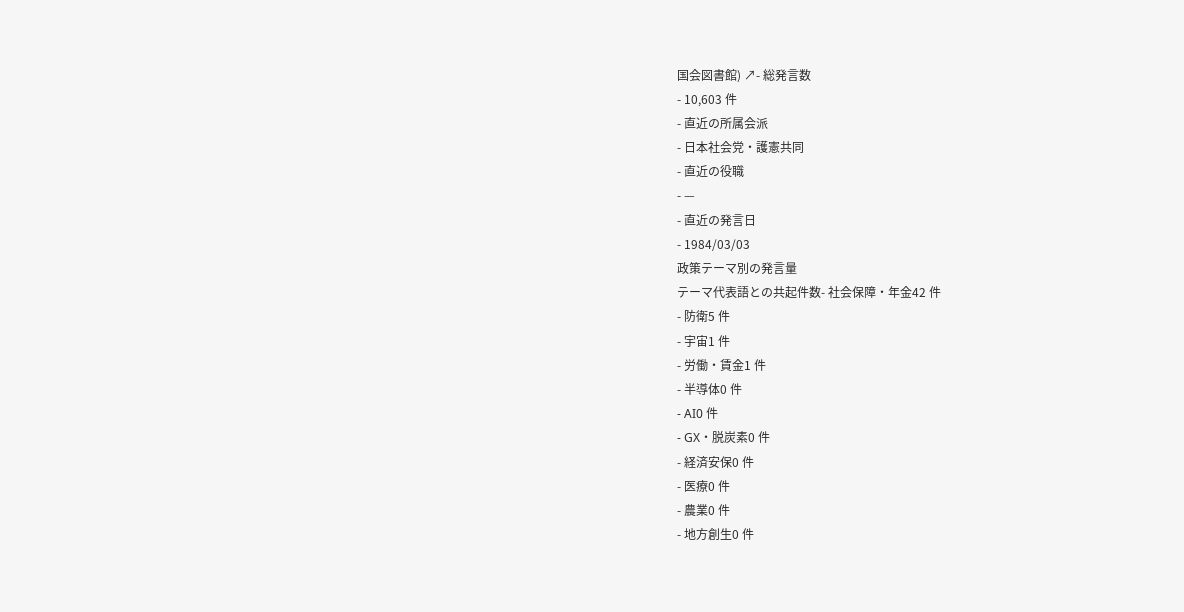国会図書館) ↗- 総発言数
- 10,603 件
- 直近の所属会派
- 日本社会党・護憲共同
- 直近の役職
- —
- 直近の発言日
- 1984/03/03
政策テーマ別の発言量
テーマ代表語との共起件数- 社会保障・年金42 件
- 防衛5 件
- 宇宙1 件
- 労働・賃金1 件
- 半導体0 件
- AI0 件
- GX・脱炭素0 件
- 経済安保0 件
- 医療0 件
- 農業0 件
- 地方創生0 件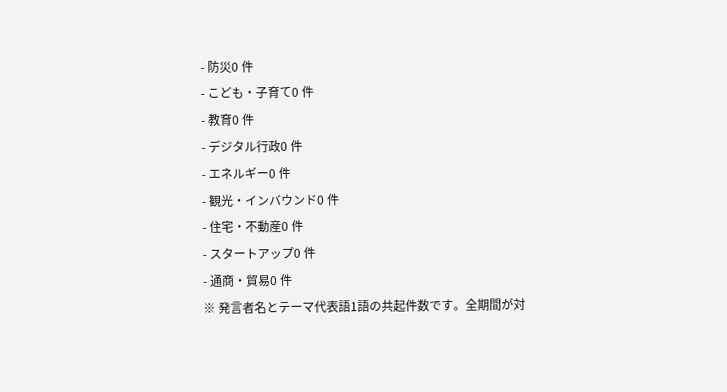- 防災0 件
- こども・子育て0 件
- 教育0 件
- デジタル行政0 件
- エネルギー0 件
- 観光・インバウンド0 件
- 住宅・不動産0 件
- スタートアップ0 件
- 通商・貿易0 件
※ 発言者名とテーマ代表語1語の共起件数です。全期間が対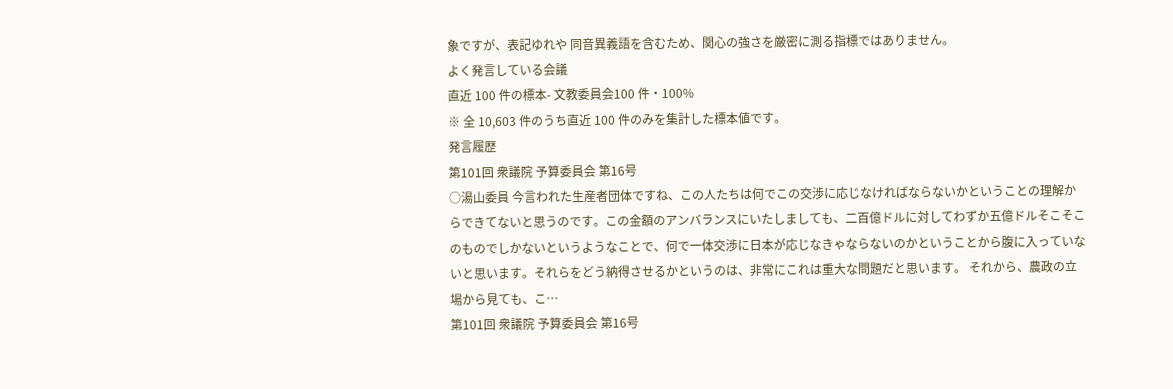象ですが、表記ゆれや 同音異義語を含むため、関心の強さを厳密に測る指標ではありません。
よく発言している会議
直近 100 件の標本- 文教委員会100 件・100%
※ 全 10,603 件のうち直近 100 件のみを集計した標本値です。
発言履歴
第101回 衆議院 予算委員会 第16号
○湯山委員 今言われた生産者団体ですね、この人たちは何でこの交渉に応じなければならないかということの理解からできてないと思うのです。この金額のアンバランスにいたしましても、二百億ドルに対してわずか五億ドルそこそこのものでしかないというようなことで、何で一体交渉に日本が応じなきゃならないのかということから腹に入っていないと思います。それらをどう納得させるかというのは、非常にこれは重大な問題だと思います。 それから、農政の立場から見ても、こ…
第101回 衆議院 予算委員会 第16号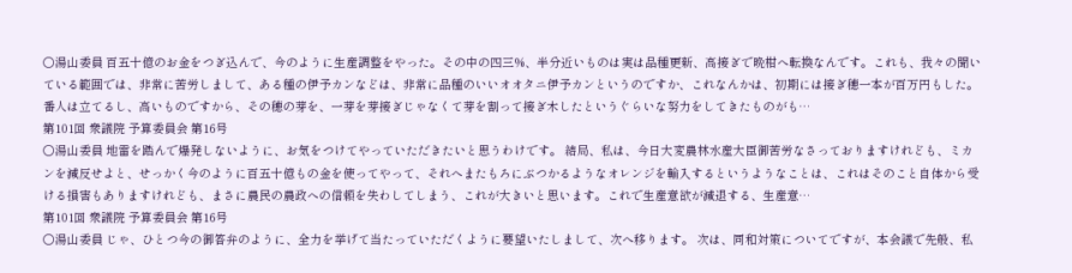○湯山委員 百五十億のお金をつぎ込んで、今のように生産調整をやった。その中の四三%、半分近いものは実は品種更新、高接ぎで晩柑へ転換なんです。これも、我々の聞いている範囲では、非常に苦労しまして、ある種の伊予カンなどは、非常に品種のいいオオタニ伊予カンというのですか、これなんかは、初期には接ぎ穂一本が百万円もした。番人は立てるし、高いものですから、その穂の芽を、一芽を芽接ぎじゃなくて芽を割って接ぎ木したというぐらいな努力をしてきたものがも…
第101回 衆議院 予算委員会 第16号
○湯山委員 地雷を踏んで爆発しないように、お気をつけてやっていただきたいと思うわけです。 結局、私は、今日大変農林水産大臣御苦労なさっておりますけれども、ミカンを減反せよと、せっかく今のように百五十億もの金を使ってやって、それへまたもろにぶつかるようなオレンジを輸入するというようなことは、これはそのこと自体から受ける損害もありますけれども、まさに農民の農政への信頼を失わしてしまう、これが大きいと思います。これで生産意欲が減退する、生産意…
第101回 衆議院 予算委員会 第16号
○湯山委員 じゃ、ひとつ今の御答弁のように、全力を挙げて当たっていただくように要望いたしまして、次へ移ります。 次は、同和対策についてですが、本会議で先般、私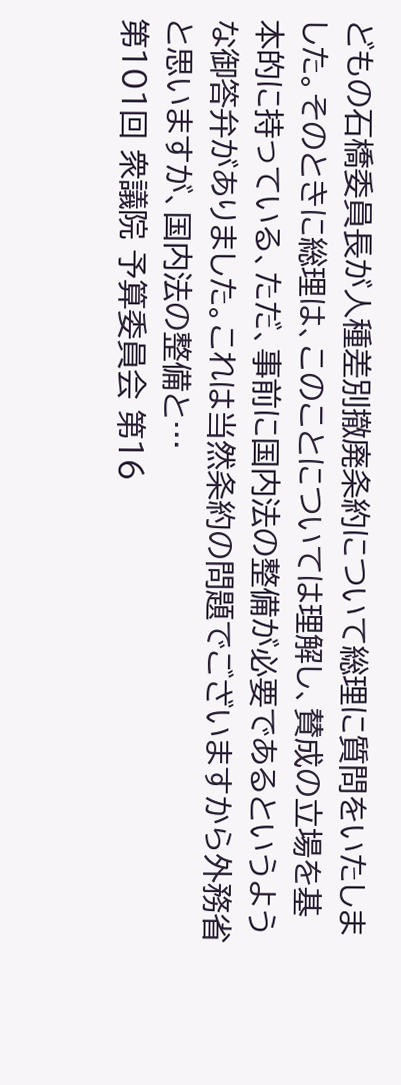どもの石橋委員長が人種差別撤廃条約について総理に質問をいたしました。そのときに総理は、このことについては理解し、賛成の立場を基本的に持っている、ただ、事前に国内法の整備が必要であるというような御答弁がありました。これは当然条約の問題でございますから外務省と思いますが、国内法の整備と…
第101回 衆議院 予算委員会 第16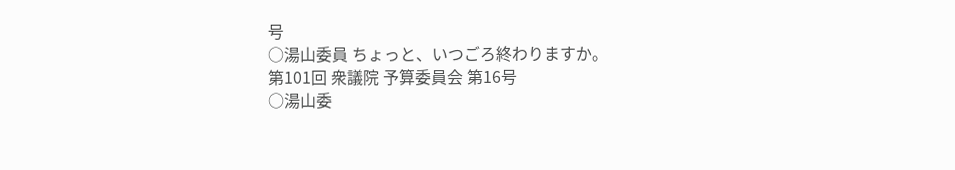号
○湯山委員 ちょっと、いつごろ終わりますか。
第101回 衆議院 予算委員会 第16号
○湯山委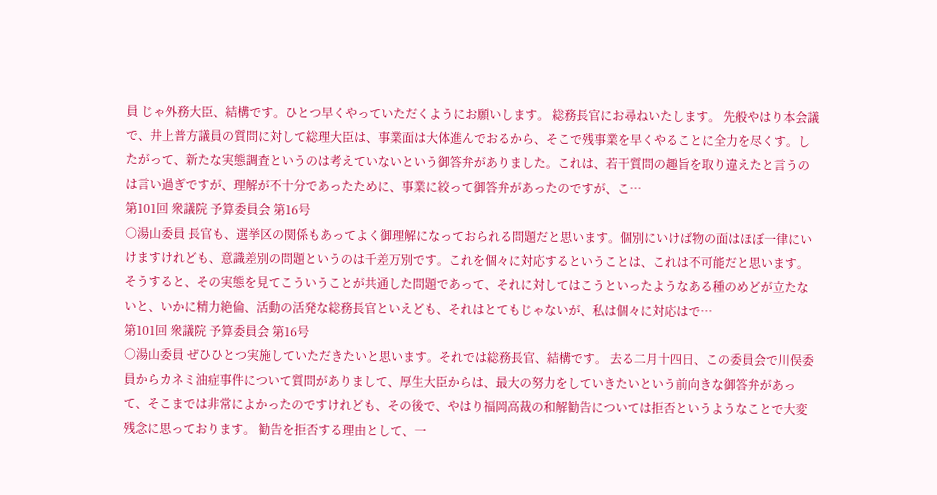員 じゃ外務大臣、結構です。ひとつ早くやっていただくようにお願いします。 総務長官にお尋ねいたします。 先般やはり本会議で、井上普方議員の質問に対して総理大臣は、事業面は大体進んでおるから、そこで残事業を早くやることに全力を尽くす。したがって、新たな実態調査というのは考えていないという御答弁がありました。これは、若干質問の趣旨を取り違えたと言うのは言い過ぎですが、理解が不十分であったために、事業に絞って御答弁があったのですが、こ…
第101回 衆議院 予算委員会 第16号
○湯山委員 長官も、選挙区の関係もあってよく御理解になっておられる問題だと思います。個別にいけば物の面はほぼ一律にいけますけれども、意識差別の問題というのは千差万別です。これを個々に対応するということは、これは不可能だと思います。そうすると、その実態を見てこういうことが共通した問題であって、それに対してはこうといったようなある種のめどが立たないと、いかに精力絶倫、活動の活発な総務長官といえども、それはとてもじゃないが、私は個々に対応はで…
第101回 衆議院 予算委員会 第16号
○湯山委員 ぜひひとつ実施していただきたいと思います。それでは総務長官、結構です。 去る二月十四日、この委員会で川俣委員からカネミ油症事件について質問がありまして、厚生大臣からは、最大の努力をしていきたいという前向きな御答弁があって、そこまでは非常によかったのですけれども、その後で、やはり福岡高裁の和解勧告については拒否というようなことで大変残念に思っております。 勧告を拒否する理由として、一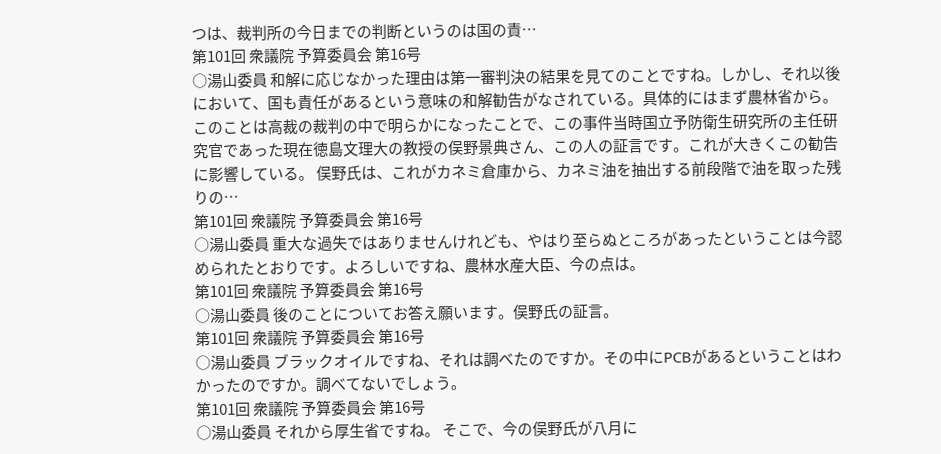つは、裁判所の今日までの判断というのは国の責…
第101回 衆議院 予算委員会 第16号
○湯山委員 和解に応じなかった理由は第一審判決の結果を見てのことですね。しかし、それ以後において、国も責任があるという意味の和解勧告がなされている。具体的にはまず農林省から。 このことは高裁の裁判の中で明らかになったことで、この事件当時国立予防衛生研究所の主任研究官であった現在徳島文理大の教授の俣野景典さん、この人の証言です。これが大きくこの勧告に影響している。 俣野氏は、これがカネミ倉庫から、カネミ油を抽出する前段階で油を取った残りの…
第101回 衆議院 予算委員会 第16号
○湯山委員 重大な過失ではありませんけれども、やはり至らぬところがあったということは今認められたとおりです。よろしいですね、農林水産大臣、今の点は。
第101回 衆議院 予算委員会 第16号
○湯山委員 後のことについてお答え願います。俣野氏の証言。
第101回 衆議院 予算委員会 第16号
○湯山委員 ブラックオイルですね、それは調べたのですか。その中にPCBがあるということはわかったのですか。調べてないでしょう。
第101回 衆議院 予算委員会 第16号
○湯山委員 それから厚生省ですね。 そこで、今の俣野氏が八月に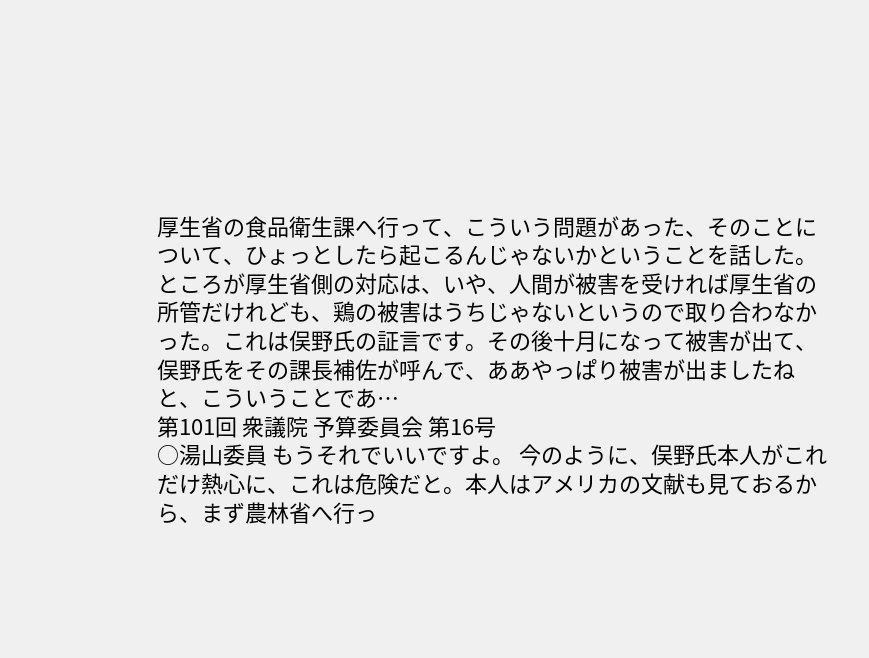厚生省の食品衛生課へ行って、こういう問題があった、そのことについて、ひょっとしたら起こるんじゃないかということを話した。ところが厚生省側の対応は、いや、人間が被害を受ければ厚生省の所管だけれども、鶏の被害はうちじゃないというので取り合わなかった。これは俣野氏の証言です。その後十月になって被害が出て、俣野氏をその課長補佐が呼んで、ああやっぱり被害が出ましたねと、こういうことであ…
第101回 衆議院 予算委員会 第16号
○湯山委員 もうそれでいいですよ。 今のように、俣野氏本人がこれだけ熱心に、これは危険だと。本人はアメリカの文献も見ておるから、まず農林省へ行っ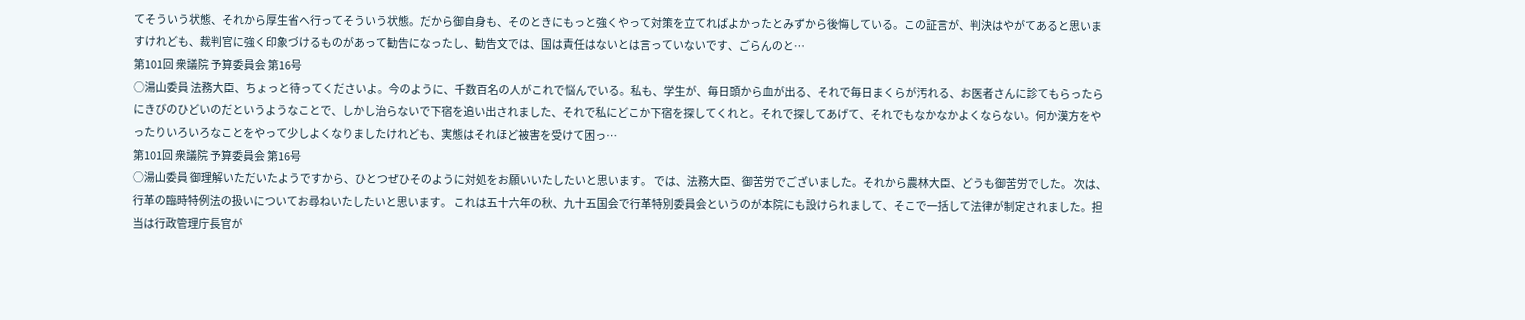てそういう状態、それから厚生省へ行ってそういう状態。だから御自身も、そのときにもっと強くやって対策を立てればよかったとみずから後悔している。この証言が、判決はやがてあると思いますけれども、裁判官に強く印象づけるものがあって勧告になったし、勧告文では、国は責任はないとは言っていないです、ごらんのと…
第101回 衆議院 予算委員会 第16号
○湯山委員 法務大臣、ちょっと待ってくださいよ。今のように、千数百名の人がこれで悩んでいる。私も、学生が、毎日頭から血が出る、それで毎日まくらが汚れる、お医者さんに診てもらったらにきびのひどいのだというようなことで、しかし治らないで下宿を追い出されました、それで私にどこか下宿を探してくれと。それで探してあげて、それでもなかなかよくならない。何か漢方をやったりいろいろなことをやって少しよくなりましたけれども、実態はそれほど被害を受けて困っ…
第101回 衆議院 予算委員会 第16号
○湯山委員 御理解いただいたようですから、ひとつぜひそのように対処をお願いいたしたいと思います。 では、法務大臣、御苦労でございました。それから農林大臣、どうも御苦労でした。 次は、行革の臨時特例法の扱いについてお尋ねいたしたいと思います。 これは五十六年の秋、九十五国会で行革特別委員会というのが本院にも設けられまして、そこで一括して法律が制定されました。担当は行政管理庁長官が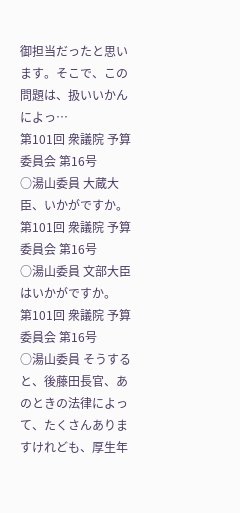御担当だったと思います。そこで、この問題は、扱いいかんによっ…
第101回 衆議院 予算委員会 第16号
○湯山委員 大蔵大臣、いかがですか。
第101回 衆議院 予算委員会 第16号
○湯山委員 文部大臣はいかがですか。
第101回 衆議院 予算委員会 第16号
○湯山委員 そうすると、後藤田長官、あのときの法律によって、たくさんありますけれども、厚生年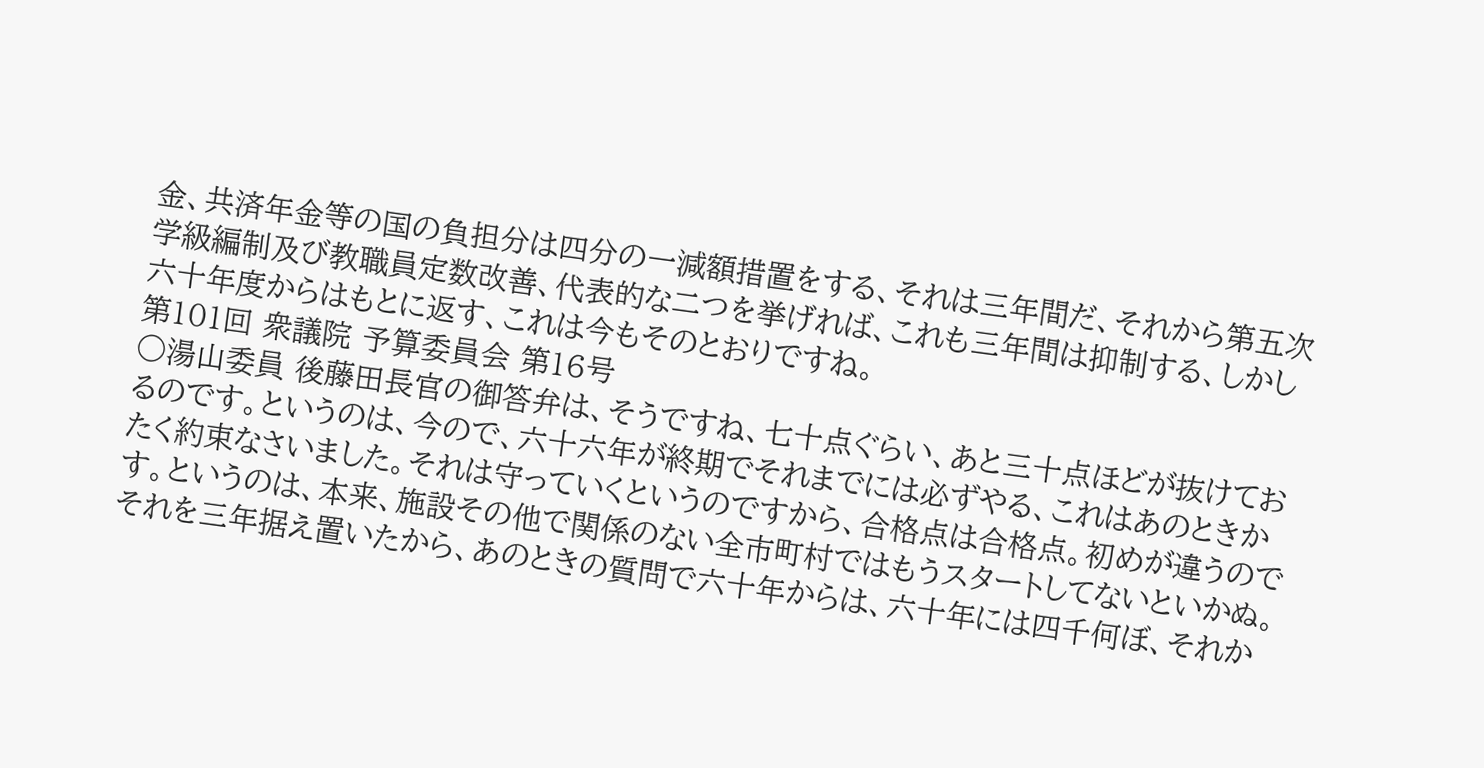金、共済年金等の国の負担分は四分の一減額措置をする、それは三年間だ、それから第五次学級編制及び教職員定数改善、代表的な二つを挙げれば、これも三年間は抑制する、しかし六十年度からはもとに返す、これは今もそのとおりですね。
第101回 衆議院 予算委員会 第16号
○湯山委員 後藤田長官の御答弁は、そうですね、七十点ぐらい、あと三十点ほどが抜けておるのです。というのは、今ので、六十六年が終期でそれまでには必ずやる、これはあのときかたく約束なさいました。それは守っていくというのですから、合格点は合格点。初めが違うのです。というのは、本来、施設その他で関係のない全市町村ではもうスタートしてないといかぬ。それを三年据え置いたから、あのときの質問で六十年からは、六十年には四千何ぼ、それか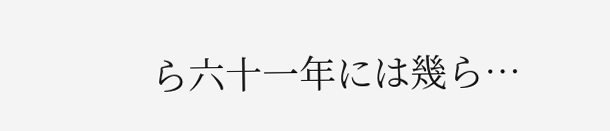ら六十一年には幾ら…